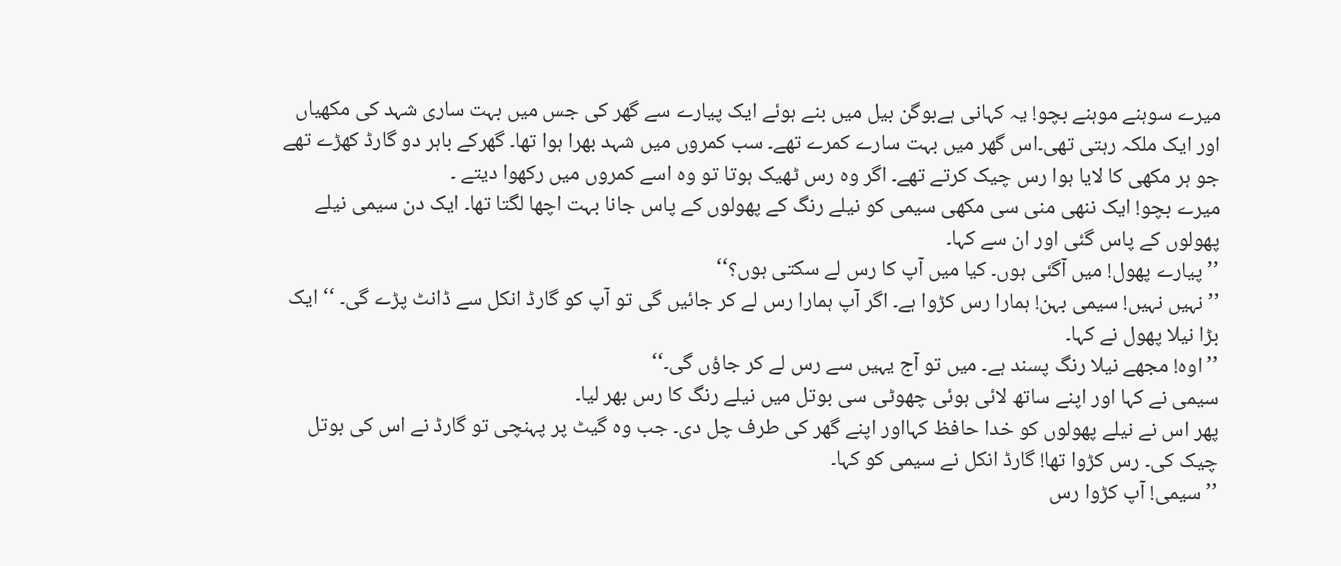میرے سوہنے موہنے بچو! یہ کہانی ہےبوگن بیل میں بنے ہوئے ایک پیارے سے گھر کی جس میں بہت ساری شہد کی مکھیاں اور ایک ملکہ رہتی تھی۔اس گھر میں بہت سارے کمرے تھے۔ سب کمروں میں شہد بھرا ہوا تھا۔ گھرکے باہر دو گارڈ کھڑے تھے جو ہر مکھی کا لایا ہوا رس چیک کرتے تھے۔ اگر وہ رس ٹھیک ہوتا تو وہ اسے کمروں میں رکھوا دیتے ۔
میرے بچو! ایک ننھی منی سی مکھی سیمی کو نیلے رنگ کے پھولوں کے پاس جانا بہت اچھا لگتا تھا۔ ایک دن سیمی نیلے پھولوں کے پاس گئی اور ان سے کہا۔
’’پیارے پھول! میں آگئی ہوں۔ کیا میں آپ کا رس لے سکتی ہوں؟‘‘
’’نہیں نہیں! سیمی بہن! ہمارا رس کڑوا ہے۔ اگر آپ ہمارا رس لے کر جائیں گی تو آپ کو گارڈ انکل سے ڈانٹ پڑے گی۔ ‘‘ ایک بڑا نیلا پھول نے کہا۔
’’اوہ! مجھے نیلا رنگ پسند ہے۔ میں تو آج یہیں سے رس لے کر جاؤں گی۔‘‘
سیمی نے کہا اور اپنے ساتھ لائی ہوئی چھوٹی سی بوتل میں نیلے رنگ کا رس بھر لیا۔
پھر اس نے نیلے پھولوں کو خدا حافظ کہااور اپنے گھر کی طرف چل دی۔ جب وہ گیٹ پر پہنچی تو گارڈ نے اس کی بوتل چیک کی۔ رس کڑوا تھا! گارڈ انکل نے سیمی کو کہا۔
’’سیمی! آپ کڑوا رس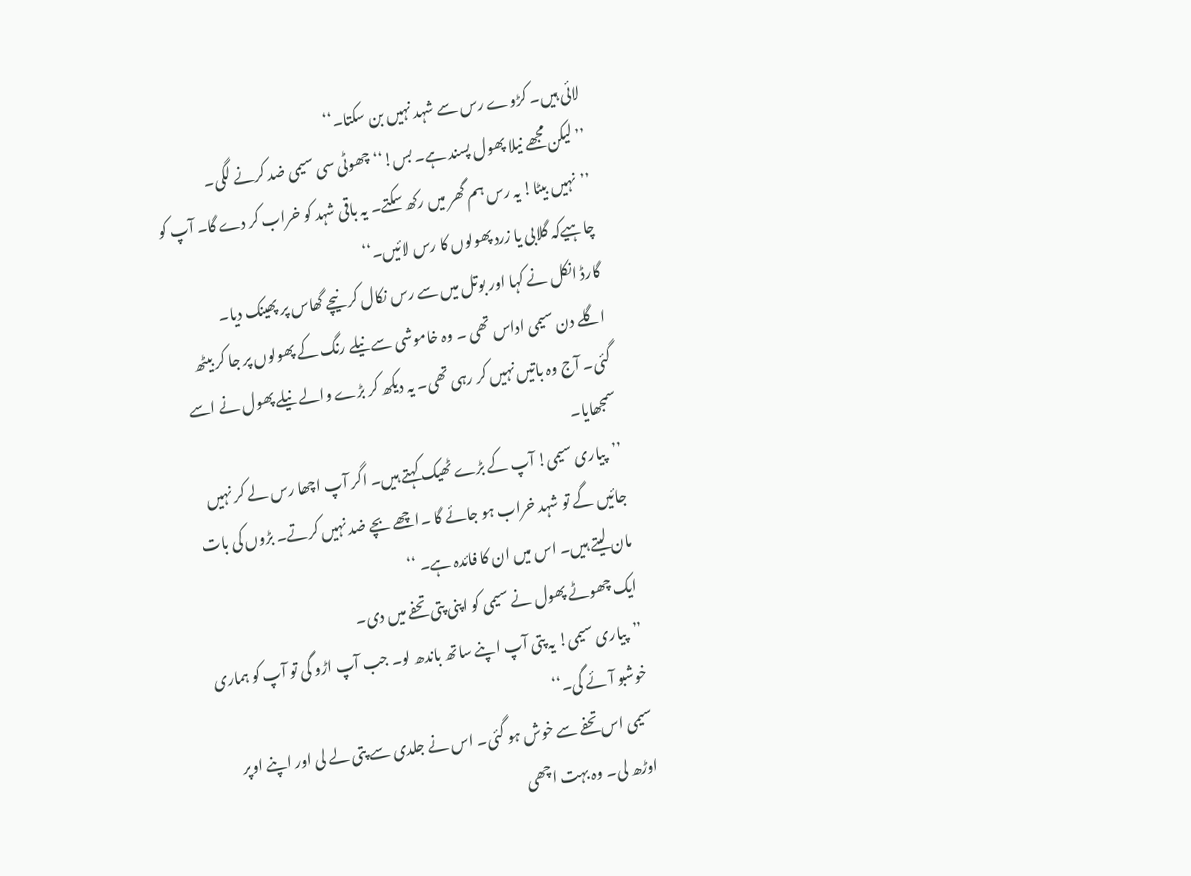لائی ہیں۔ کڑوے رس سے شہد نہیں بن سکتا۔‘‘
’’لیکن مجھے نیلا پھول پسند ہے۔ بس!‘‘ چھوٹی سی سیمی ضد کرنے لگی۔
’’نہیں بیٹا! یہ رس ہم گھر میں رکھ سکتے۔ یہ باقی شہد کو خراب کر دے گا۔ آپ کو چاہیےکہ گلابی یا زرد پھولوں کا رس لائیں۔‘‘
گارڈ انکل نے کہا اور بوتل میں سے رس نکال کر نیچے گھاس پر پھینک دیا۔
اگلے دن سیمی اداس تھی ۔ وہ خاموشی سے نیلے رنگ کے پھولوں پر جا کر بیٹھ گئی۔ آج وہ باتیں نہیں کر رہی تھی۔ یہ دیکھ کر بڑے والے نیلے پھول نے اسے سمجھایا۔
’’پیاری سیمی! آپ کے بڑے ٹھیک کہتے ہیں۔ اگر آپ اچھا رس لے کر نہیں جائیں گے تو شہد خراب ہو جائے گا ۔اچھے بچے ضد نہیں کرتے۔ بڑوں کی بات مان لیتے ہیں۔ اس میں ان کا فائدہ ہے۔ ‘‘
ایک چھوٹے پھول نے سیمی کو اپنی پتی تحفے میں دی۔
’’پیاری سیمی! یہ پتی آپ اپنے ساتھ باندھ لو۔ جب آپ اڑو گی تو آپ کو ہماری خوشبو آئے گی۔‘‘
سیمی اس تحفے سے خوش ہو گئی۔ اس نے جلدی سے پتی لے لی اور اپنے اوپر اوڑھ لی۔ وہ بہت اچھی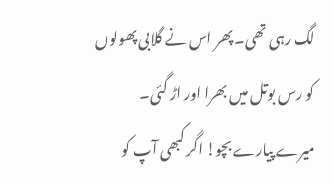لگ رہی تھی۔ پھر اس نے گلابی پھولوں کو رس بوتل میں بھرا اور اڑ گئی۔
میرے پیارے بچو! اگر کبھی آپ کو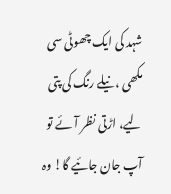شہد کی ایک چھوٹی سی مکھی ، نیلے رنگ کی پتی لیے، اڑتی نظر آئے تو آپ جان جائیے گا! وہ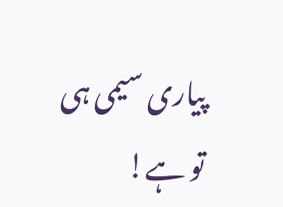پیاری سیمی ہی تو ہے!